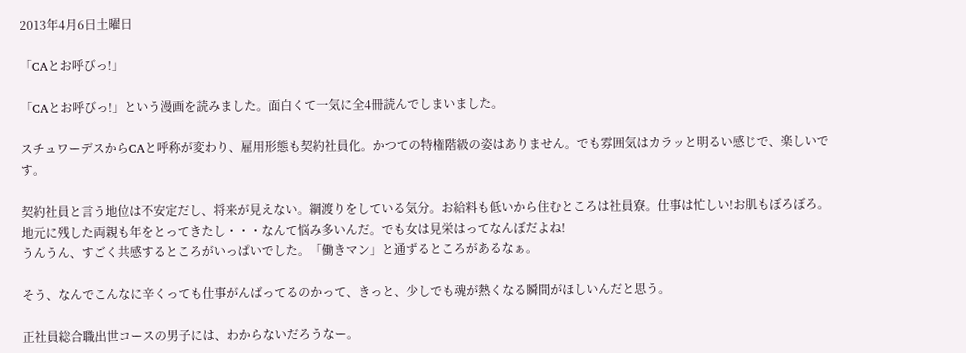2013年4月6日土曜日

「CAとお呼びっ!」

「CAとお呼びっ!」という漫画を読みました。面白くて一気に全4冊読んでしまいました。

スチュワーデスからCAと呼称が変わり、雇用形態も契約社員化。かつての特権階級の姿はありません。でも雰囲気はカラッと明るい感じで、楽しいです。

契約社員と言う地位は不安定だし、将来が見えない。綱渡りをしている気分。お給料も低いから住むところは社員寮。仕事は忙しい!お肌もぼろぼろ。地元に残した両親も年をとってきたし・・・なんて悩み多いんだ。でも女は見栄はってなんぼだよね!
うんうん、すごく共感するところがいっぱいでした。「働きマン」と通ずるところがあるなぁ。

そう、なんでこんなに辛くっても仕事がんばってるのかって、きっと、少しでも魂が熱くなる瞬間がほしいんだと思う。

正社員総合職出世コースの男子には、わからないだろうなー。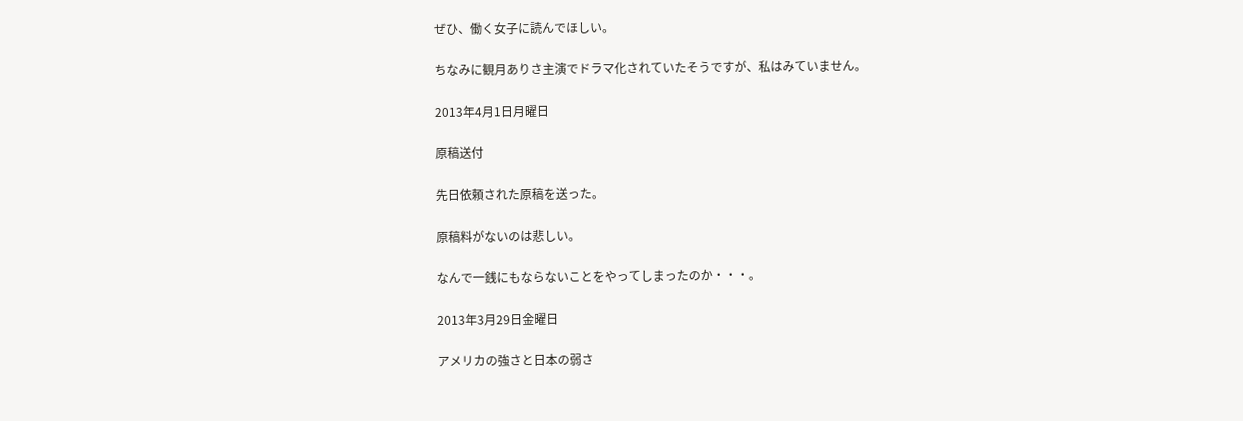ぜひ、働く女子に読んでほしい。

ちなみに観月ありさ主演でドラマ化されていたそうですが、私はみていません。

2013年4月1日月曜日

原稿送付

先日依頼された原稿を送った。

原稿料がないのは悲しい。

なんで一銭にもならないことをやってしまったのか・・・。

2013年3月29日金曜日

アメリカの強さと日本の弱さ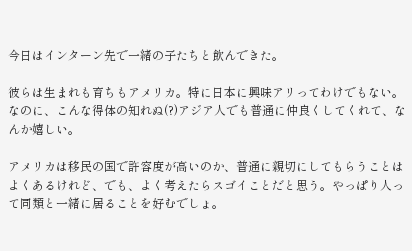今日はインターン先で一緒の子たちと飲んできた。

彼らは生まれも育ちもアメリカ。特に日本に興味アリってわけでもない。なのに、こんな得体の知れぬ(?)アジア人でも普通に仲良くしてくれて、なんか嬉しい。

アメリカは移民の国で許容度が高いのか、普通に親切にしてもらうことはよくあるけれど、でも、よく考えたらスゴイことだと思う。やっぱり人って同類と一緒に居ることを好むでしょ。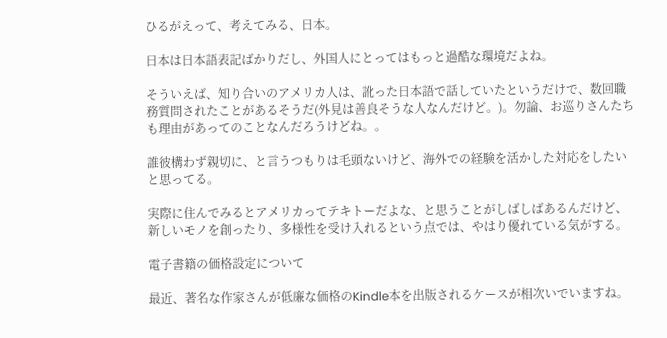ひるがえって、考えてみる、日本。

日本は日本語表記ばかりだし、外国人にとってはもっと過酷な環境だよね。

そういえば、知り合いのアメリカ人は、訛った日本語で話していたというだけで、数回職務質問されたことがあるそうだ(外見は善良そうな人なんだけど。)。勿論、お巡りさんたちも理由があってのことなんだろうけどね。。

誰彼構わず親切に、と言うつもりは毛頭ないけど、海外での経験を活かした対応をしたいと思ってる。

実際に住んでみるとアメリカってテキトーだよな、と思うことがしばしばあるんだけど、新しいモノを創ったり、多様性を受け入れるという点では、やはり優れている気がする。

電子書籍の価格設定について

最近、著名な作家さんが低廉な価格のKindle本を出版されるケースが相次いでいますね。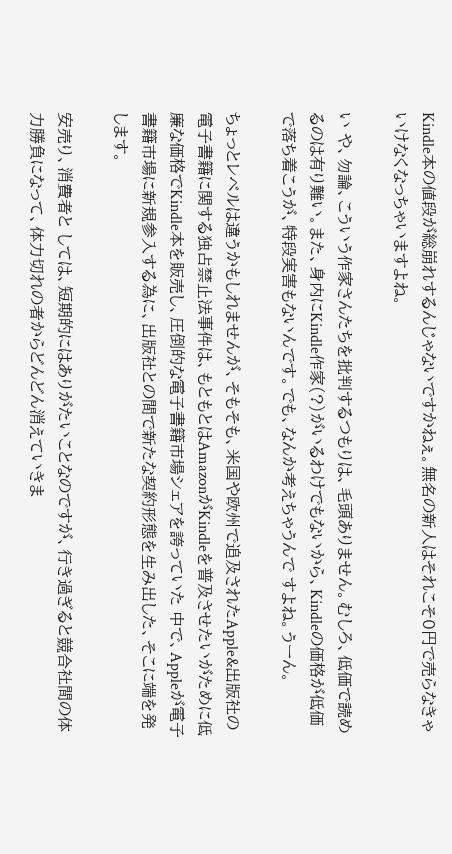Kindle本の値段が総崩れするんじゃないですかねぇ。無名の新人はそれこそ0円で売らなきゃいけなくなっちゃいますよね。

い や、勿論、こういう作家さんたちを批判するつもりは、毛頭ありません。むしろ、低価で読めるのは有り難い。また、身内にKindle作家(?)がいるわけでもないから、Kindleの価格が低価で落ち着こうが、特段実害もないんです。でも、なんか考えちゃうんで すよね。うーん。

ちょっとレベルは違うかもしれませんが、そもそも、米国や欧州で追及されたApple&出版社の電子書籍に関する独占禁止法事件は、もともとはAmazonがKindleを普及させたいがために低廉な価格でKindle本を販売し、圧倒的な電子書籍市場シェアを誇っていた 中で、Appleが電子書籍市場に新規参入する為に、出版社との間で新たな契約形態を生み出した、そこに端を発します。

安売り、消費者と しては、短期的にはありがたいことなのですが、行き過ぎると競合社間の体力勝負になって、体力切れの者からどんどん消えていきま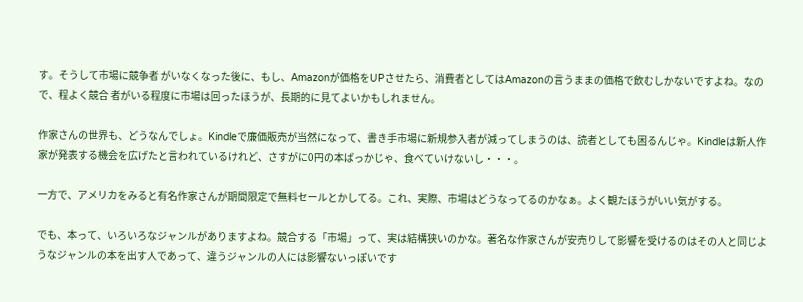す。そうして市場に競争者 がいなくなった後に、もし、Amazonが価格をUPさせたら、消費者としてはAmazonの言うままの価格で飲むしかないですよね。なので、程よく競合 者がいる程度に市場は回ったほうが、長期的に見てよいかもしれません。

作家さんの世界も、どうなんでしょ。Kindleで廉価販売が当然になって、書き手市場に新規参入者が減ってしまうのは、読者としても困るんじゃ。Kindleは新人作家が発表する機会を広げたと言われているけれど、さすがに0円の本ばっかじゃ、食べていけないし・・・。

一方で、アメリカをみると有名作家さんが期間限定で無料セールとかしてる。これ、実際、市場はどうなってるのかなぁ。よく観たほうがいい気がする。

でも、本って、いろいろなジャンルがありますよね。競合する「市場」って、実は結構狭いのかな。著名な作家さんが安売りして影響を受けるのはその人と同じようなジャンルの本を出す人であって、違うジャンルの人には影響ないっぽいです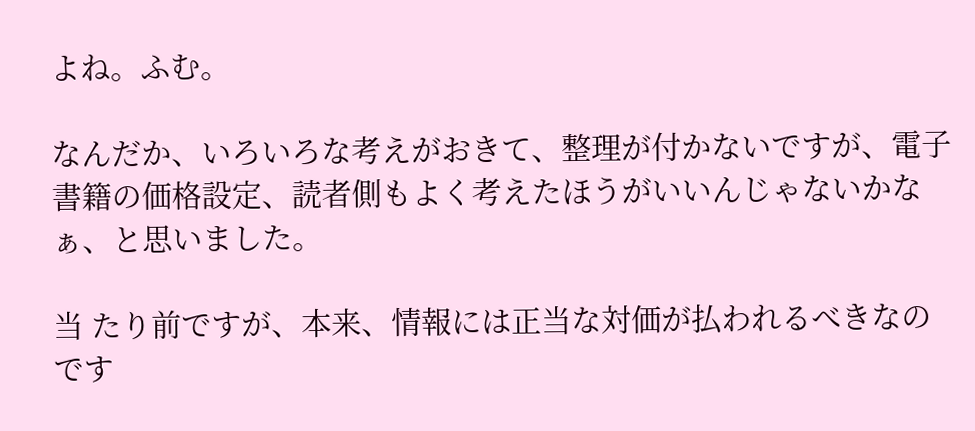よね。ふむ。

なんだか、いろいろな考えがおきて、整理が付かないですが、電子書籍の価格設定、読者側もよく考えたほうがいいんじゃないかなぁ、と思いました。

当 たり前ですが、本来、情報には正当な対価が払われるべきなのです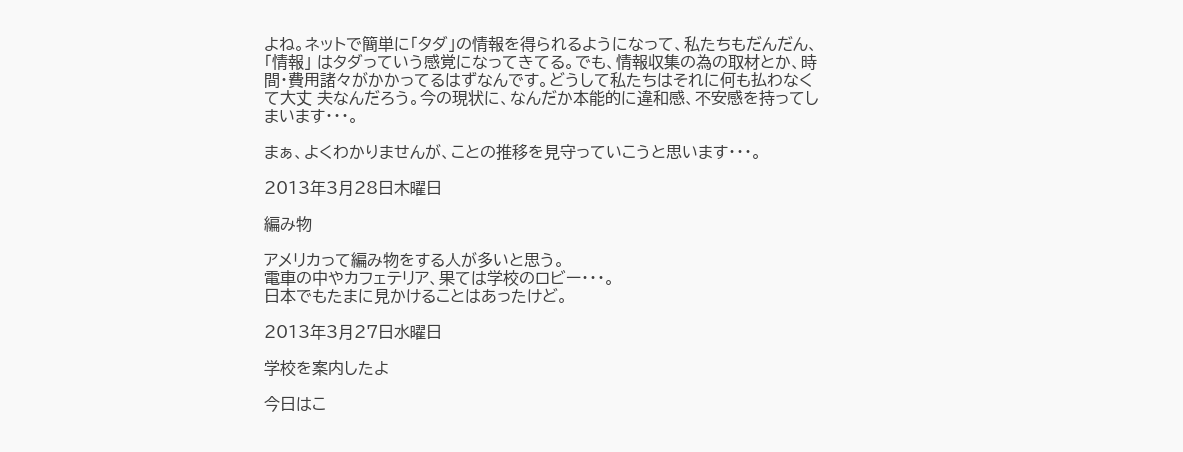よね。ネットで簡単に「タダ」の情報を得られるようになって、私たちもだんだん、「情報」 はタダっていう感覚になってきてる。でも、情報収集の為の取材とか、時間・費用諸々がかかってるはずなんです。どうして私たちはそれに何も払わなくて大丈 夫なんだろう。今の現状に、なんだか本能的に違和感、不安感を持ってしまいます・・・。

まぁ、よくわかりませんが、ことの推移を見守っていこうと思います・・・。

2013年3月28日木曜日

編み物

アメリカって編み物をする人が多いと思う。
電車の中やカフェテリア、果ては学校のロビー・・・。
日本でもたまに見かけることはあったけど。

2013年3月27日水曜日

学校を案内したよ

今日はこ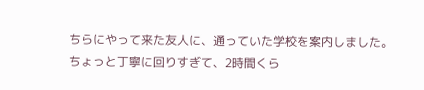ちらにやって来た友人に、通っていた学校を案内しました。ちょっと丁寧に回りすぎて、2時間くら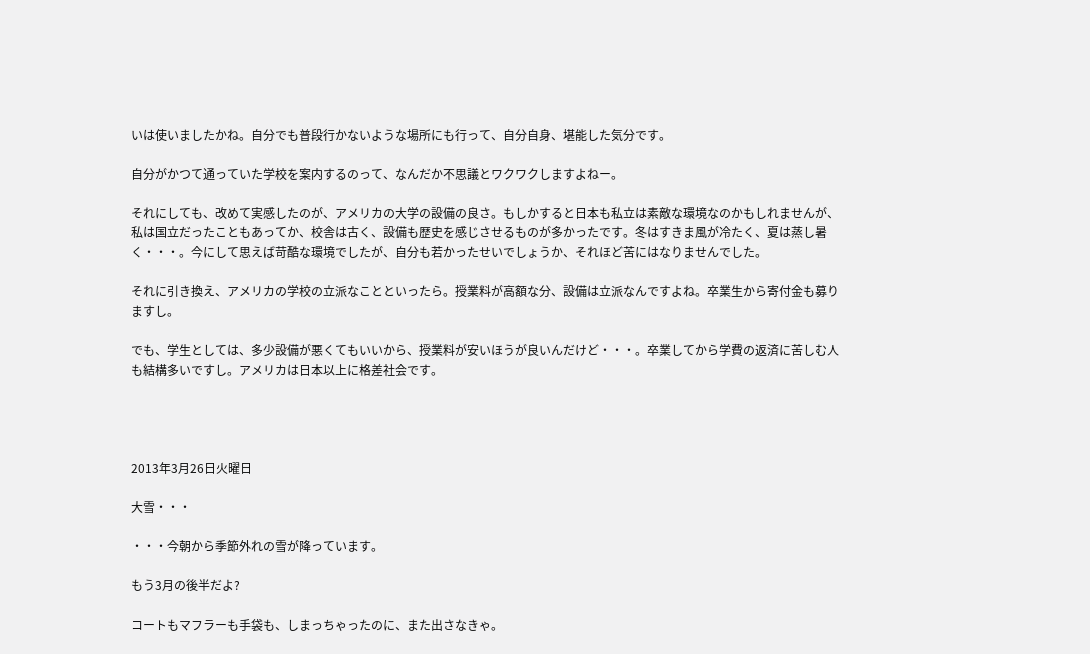いは使いましたかね。自分でも普段行かないような場所にも行って、自分自身、堪能した気分です。

自分がかつて通っていた学校を案内するのって、なんだか不思議とワクワクしますよねー。

それにしても、改めて実感したのが、アメリカの大学の設備の良さ。もしかすると日本も私立は素敵な環境なのかもしれませんが、私は国立だったこともあってか、校舎は古く、設備も歴史を感じさせるものが多かったです。冬はすきま風が冷たく、夏は蒸し暑く・・・。今にして思えば苛酷な環境でしたが、自分も若かったせいでしょうか、それほど苦にはなりませんでした。

それに引き換え、アメリカの学校の立派なことといったら。授業料が高額な分、設備は立派なんですよね。卒業生から寄付金も募りますし。

でも、学生としては、多少設備が悪くてもいいから、授業料が安いほうが良いんだけど・・・。卒業してから学費の返済に苦しむ人も結構多いですし。アメリカは日本以上に格差社会です。




2013年3月26日火曜日

大雪・・・

・・・今朝から季節外れの雪が降っています。

もう3月の後半だよ?

コートもマフラーも手袋も、しまっちゃったのに、また出さなきゃ。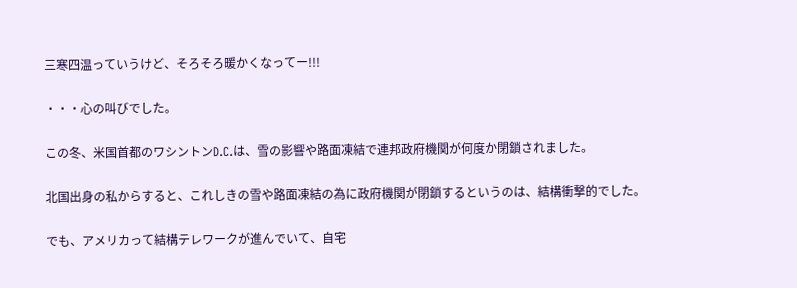三寒四温っていうけど、そろそろ暖かくなってー!!!

・・・心の叫びでした。

この冬、米国首都のワシントンD.C.は、雪の影響や路面凍結で連邦政府機関が何度か閉鎖されました。

北国出身の私からすると、これしきの雪や路面凍結の為に政府機関が閉鎖するというのは、結構衝撃的でした。

でも、アメリカって結構テレワークが進んでいて、自宅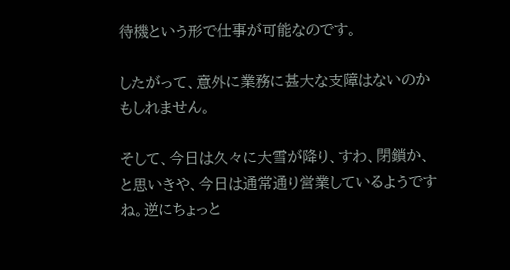待機という形で仕事が可能なのです。

したがって、意外に業務に甚大な支障はないのかもしれません。

そして、今日は久々に大雪が降り、すわ、閉鎖か、と思いきや、今日は通常通り営業しているようですね。逆にちょっと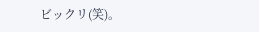ビックリ(笑)。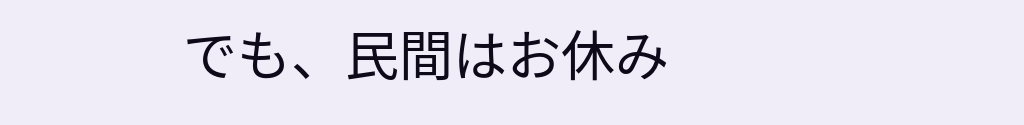でも、民間はお休み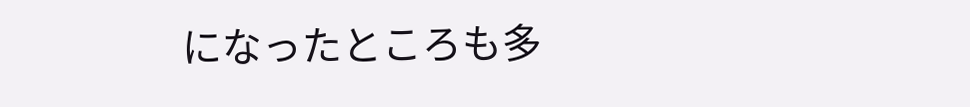になったところも多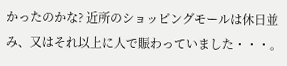かったのかな? 近所のショッピングモールは休日並み、又はそれ以上に人で賑わっていました・・・。